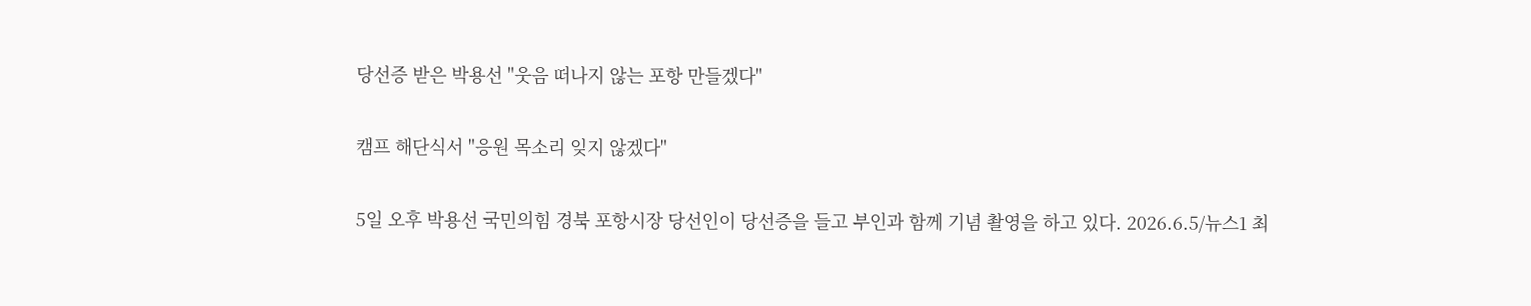당선증 받은 박용선 "웃음 떠나지 않는 포항 만들겠다"

캠프 해단식서 "응원 목소리 잊지 않겠다"

5일 오후 박용선 국민의힘 경북 포항시장 당선인이 당선증을 들고 부인과 함께 기념 촬영을 하고 있다. 2026.6.5/뉴스1 최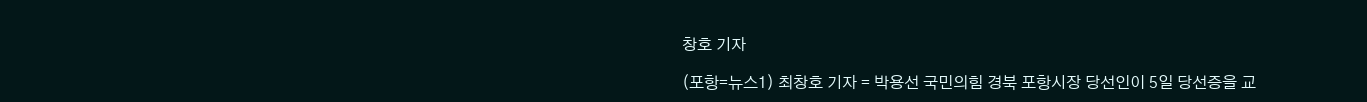창호 기자

(포항=뉴스1) 최창호 기자 = 박용선 국민의힘 경북 포항시장 당선인이 5일 당선증을 교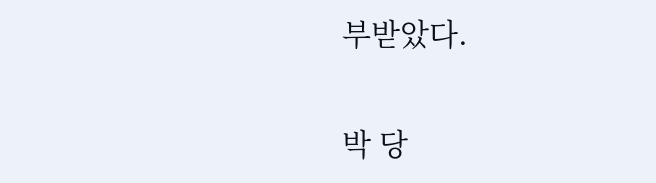부받았다.

박 당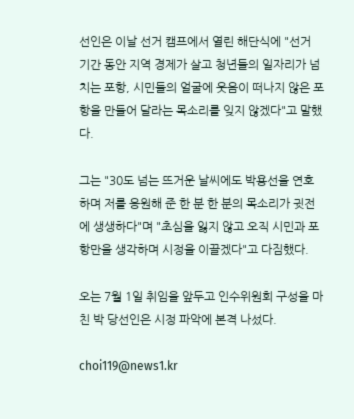선인은 이날 선거 캠프에서 열린 해단식에 "선거 기간 동안 지역 경제가 살고 청년들의 일자리가 넘치는 포항, 시민들의 얼굴에 웃음이 떠나지 않은 포항을 만들어 달라는 목소리를 잊지 않겠다"고 말했다.

그는 "30도 넘는 뜨거운 날씨에도 박용선을 연호하며 저를 응원해 준 한 분 한 분의 목소리가 귓전에 생생하다"며 "초심을 잃지 않고 오직 시민과 포항만을 생각하며 시정을 이끌겠다"고 다짐했다.

오는 7월 1일 취임을 앞두고 인수위원회 구성을 마친 박 당선인은 시정 파악에 본격 나섰다.

choi119@news1.kr